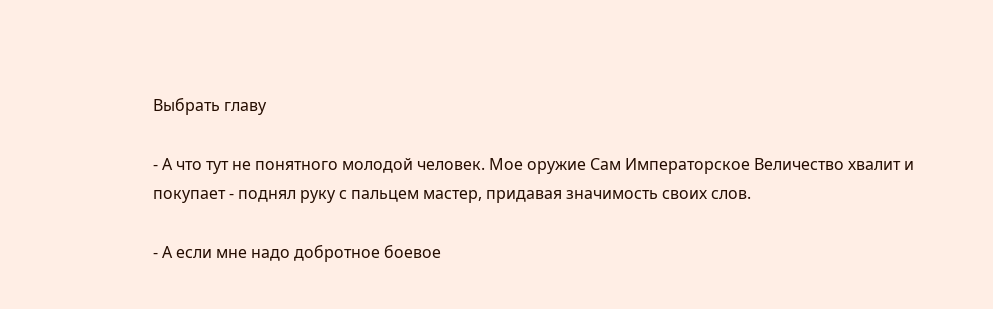Выбрать главу

- А что тут не понятного молодой человек. Мое оружие Сам Императорское Величество хвалит и покупает - поднял руку с пальцем мастер, придавая значимость своих слов.

- А если мне надо добротное боевое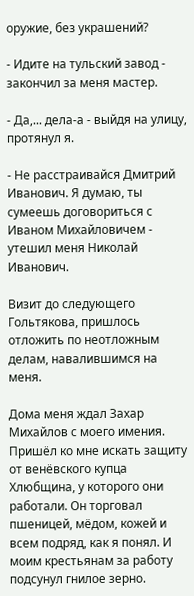оружие, без украшений?

- Идите на тульский завод - закончил за меня мастер.

- Да,... дела-а - выйдя на улицу, протянул я.

- Не расстраивайся Дмитрий Иванович. Я думаю, ты сумеешь договориться с Иваном Михайловичем - утешил меня Николай Иванович.

Визит до следующего Гольтякова, пришлось отложить по неотложным делам, навалившимся на меня.

Дома меня ждал Захар Михайлов с моего имения. Пришёл ко мне искать защиту от венёвского купца Хлюбщина, у которого они работали. Он торговал пшеницей, мёдом, кожей и всем подряд, как я понял. И моим крестьянам за работу подсунул гнилое зерно.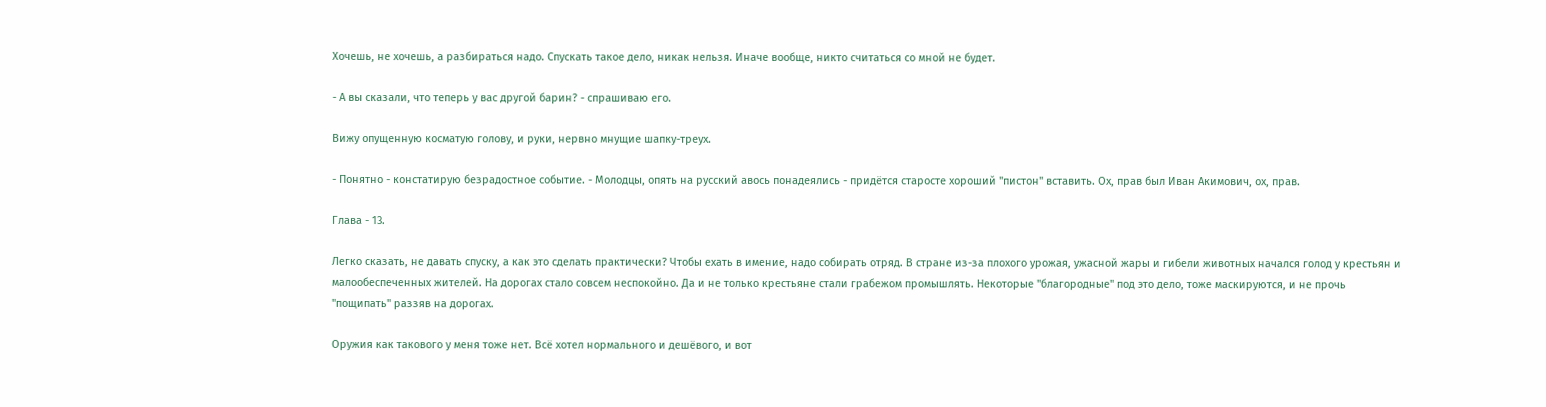Хочешь, не хочешь, а разбираться надо. Спускать такое дело, никак нельзя. Иначе вообще, никто считаться со мной не будет.

- А вы сказали, что теперь у вас другой барин? - спрашиваю его.

Вижу опущенную косматую голову, и руки, нервно мнущие шапку-треух.

- Понятно - констатирую безрадостное событие. - Молодцы, опять на русский авось понадеялись - придётся старосте хороший "пистон" вставить. Ох, прав был Иван Акимович, ох, прав.

Глава - 13.

Легко сказать, не давать спуску, а как это сделать практически? Чтобы ехать в имение, надо собирать отряд. В стране из-за плохого урожая, ужасной жары и гибели животных начался голод у крестьян и малообеспеченных жителей. На дорогах стало совсем неспокойно. Да и не только крестьяне стали грабежом промышлять. Некоторые "благородные" под это дело, тоже маскируются, и не прочь "пощипать" раззяв на дорогах.

Оружия как такового у меня тоже нет. Всё хотел нормального и дешёвого, и вот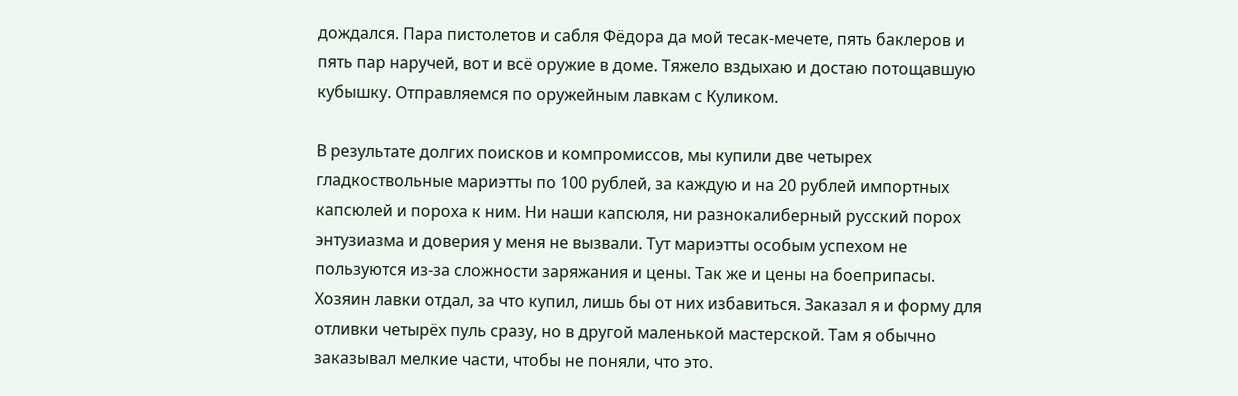дождался. Пара пистолетов и сабля Фёдора да мой тесак-мечете, пять баклеров и пять пар наручей, вот и всё оружие в доме. Тяжело вздыхаю и достаю потощавшую кубышку. Отправляемся по оружейным лавкам с Куликом.

В результате долгих поисков и компромиссов, мы купили две четырех гладкоствольные мариэтты по 100 рублей, за каждую и на 20 рублей импортных капсюлей и пороха к ним. Ни наши капсюля, ни разнокалиберный русский порох энтузиазма и доверия у меня не вызвали. Тут мариэтты особым успехом не пользуются из-за сложности заряжания и цены. Так же и цены на боеприпасы. Хозяин лавки отдал, за что купил, лишь бы от них избавиться. Заказал я и форму для отливки четырёх пуль сразу, но в другой маленькой мастерской. Там я обычно заказывал мелкие части, чтобы не поняли, что это.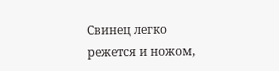Свинец легко режется и ножом,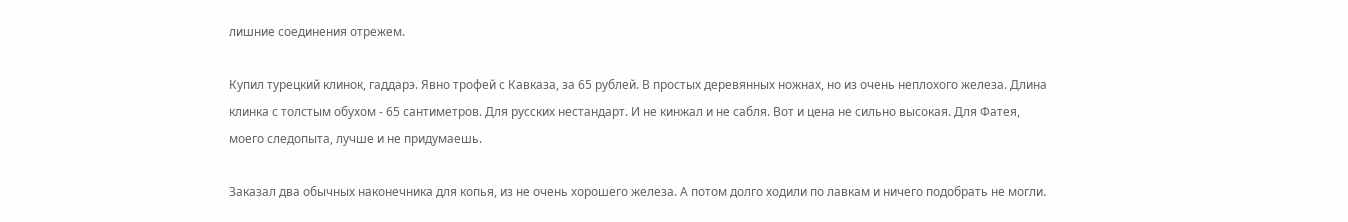лишние соединения отрежем.

Купил турецкий клинок, гаддарэ. Явно трофей с Кавказа, за 65 рублей. В простых деревянных ножнах, но из очень неплохого железа. Длина клинка с толстым обухом - 65 сантиметров. Для русских нестандарт. И не кинжал и не сабля. Вот и цена не сильно высокая. Для Фатея, моего следопыта, лучше и не придумаешь.

Заказал два обычных наконечника для копья, из не очень хорошего железа. А потом долго ходили по лавкам и ничего подобрать не могли.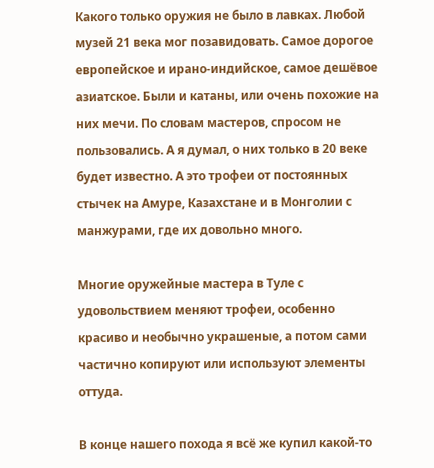Какого только оружия не было в лавках. Любой музей 21 века мог позавидовать. Самое дорогое европейское и ирано-индийское, самое дешёвое азиатское. Были и катаны, или очень похожие на них мечи. По словам мастеров, спросом не пользовались. А я думал, о них только в 20 веке будет известно. А это трофеи от постоянных стычек на Амуре, Казахстане и в Монголии с манжурами, где их довольно много.

Многие оружейные мастера в Туле с удовольствием меняют трофеи, особенно красиво и необычно украшеные, а потом сами частично копируют или используют элементы оттуда.

В конце нашего похода я всё же купил какой-то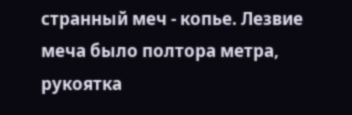странный меч - копье. Лезвие меча было полтора метра, рукоятка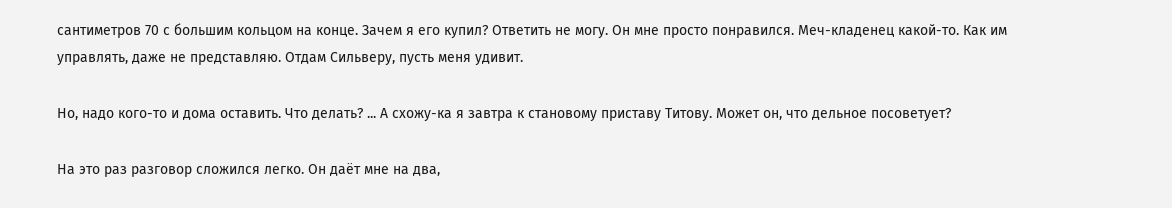сантиметров 70 с большим кольцом на конце. Зачем я его купил? Ответить не могу. Он мне просто понравился. Меч-кладенец какой-то. Как им управлять, даже не представляю. Отдам Сильверу, пусть меня удивит.

Но, надо кого-то и дома оставить. Что делать? ... А схожу-ка я завтра к становому приставу Титову. Может он, что дельное посоветует?

На это раз разговор сложился легко. Он даёт мне на два,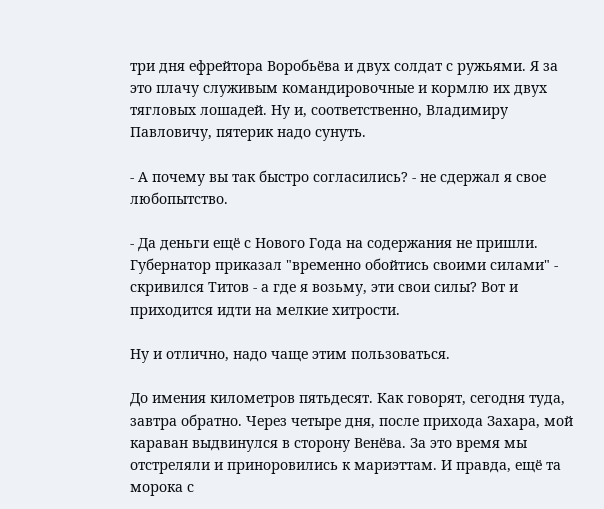три дня ефрейтора Воробьёва и двух солдат с ружьями. Я за это плачу служивым командировочные и кормлю их двух тягловых лошадей. Ну и, соответственно, Владимиру Павловичу, пятерик надо сунуть.

- А почему вы так быстро согласились? - не сдержал я свое любопытство.

- Да деньги ещё с Нового Года на содержания не пришли. Губернатор приказал "временно обойтись своими силами" - скривился Титов - а где я возьму, эти свои силы? Вот и приходится идти на мелкие хитрости.

Ну и отлично, надо чаще этим пользоваться.

До имения километров пятьдесят. Как говорят, сегодня туда, завтра обратно. Через четыре дня, после прихода Захара, мой караван выдвинулся в сторону Венёва. За это время мы отстреляли и приноровились к мариэттам. И правда, ещё та морока с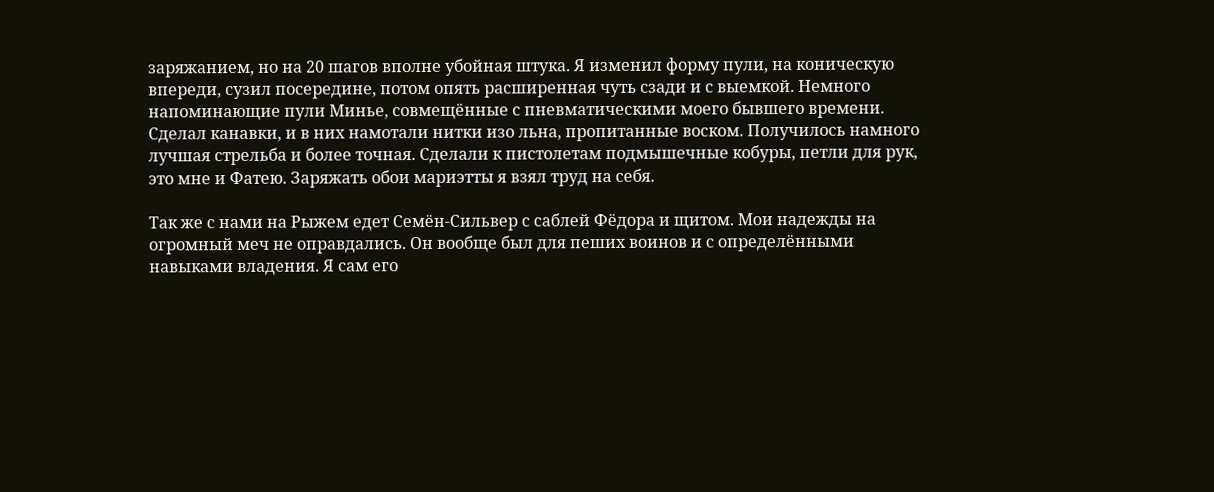заряжанием, но на 20 шагов вполне убойная штука. Я изменил форму пули, на коническую впереди, сузил посередине, потом опять расширенная чуть сзади и с выемкой. Немного напоминающие пули Минье, совмещённые с пневматическими моего бывшего времени. Сделал канавки, и в них намотали нитки изо льна, пропитанные воском. Получилось намного лучшая стрельба и более точная. Сделали к пистолетам подмышечные кобуры, петли для рук, это мне и Фатею. Заряжать обои мариэтты я взял труд на себя.

Так же с нами на Рыжем едет Семён-Сильвер с саблей Фёдора и щитом. Мои надежды на огромный меч не оправдались. Он вообще был для пеших воинов и с определёнными навыками владения. Я сам его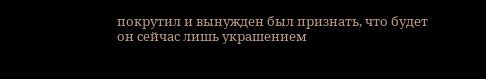покрутил и вынужден был признать, что будет он сейчас лишь украшением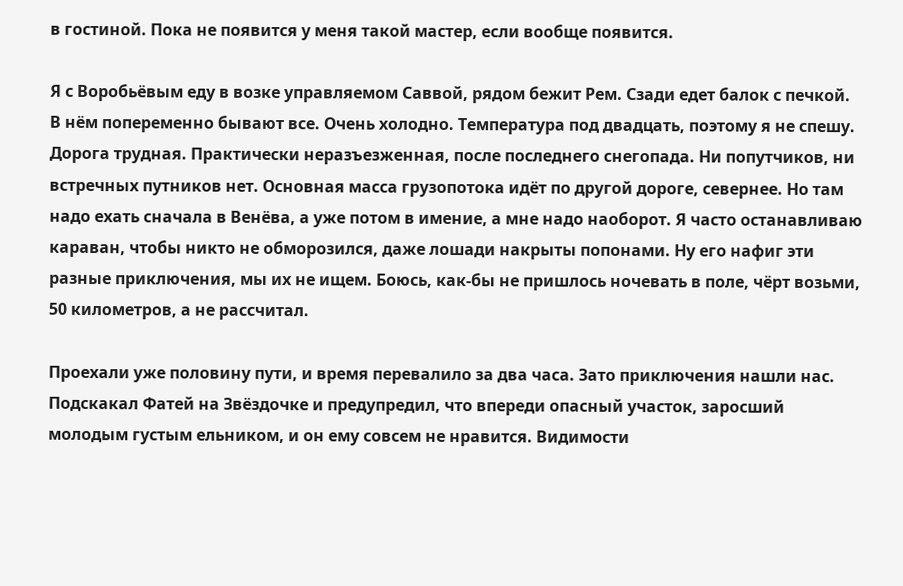в гостиной. Пока не появится у меня такой мастер, если вообще появится.

Я с Воробьёвым еду в возке управляемом Саввой, рядом бежит Рем. Сзади едет балок с печкой. В нём попеременно бывают все. Очень холодно. Температура под двадцать, поэтому я не спешу. Дорога трудная. Практически неразъезженная, после последнего снегопада. Ни попутчиков, ни встречных путников нет. Основная масса грузопотока идёт по другой дороге, севернее. Но там надо ехать сначала в Венёва, а уже потом в имение, а мне надо наоборот. Я часто останавливаю караван, чтобы никто не обморозился, даже лошади накрыты попонами. Ну его нафиг эти разные приключения, мы их не ищем. Боюсь, как-бы не пришлось ночевать в поле, чёрт возьми, 50 километров, а не рассчитал.

Проехали уже половину пути, и время перевалило за два часа. Зато приключения нашли нас. Подскакал Фатей на Звёздочке и предупредил, что впереди опасный участок, заросший молодым густым ельником, и он ему совсем не нравится. Видимости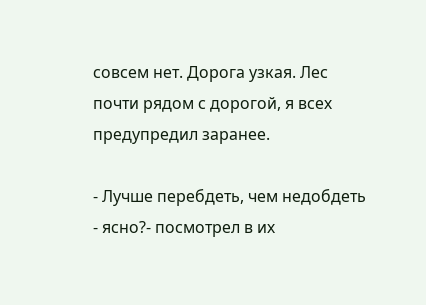совсем нет. Дорога узкая. Лес почти рядом с дорогой, я всех предупредил заранее.

- Лучше перебдеть, чем недобдеть - ясно?- посмотрел в их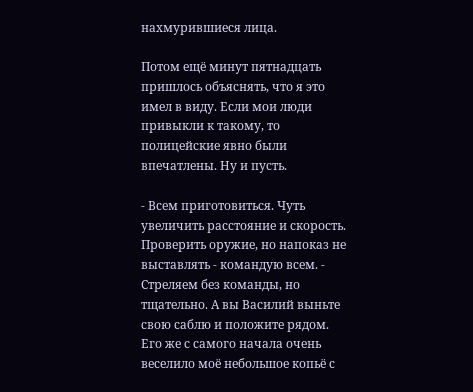нахмурившиеся лица.

Потом ещё минут пятнадцать пришлось объяснять, что я это имел в виду. Если мои люди привыкли к такому, то полицейские явно были впечатлены. Ну и пусть.

- Всем приготовиться. Чуть увеличить расстояние и скорость. Проверить оружие, но напоказ не выставлять - командую всем. - Стреляем без команды, но тщательно. А вы Василий выньте свою саблю и положите рядом. Его же с самого начала очень веселило моё небольшое копьё с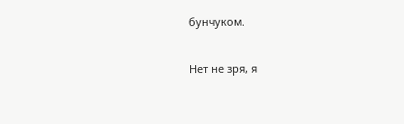бунчуком.

Нет не зря, я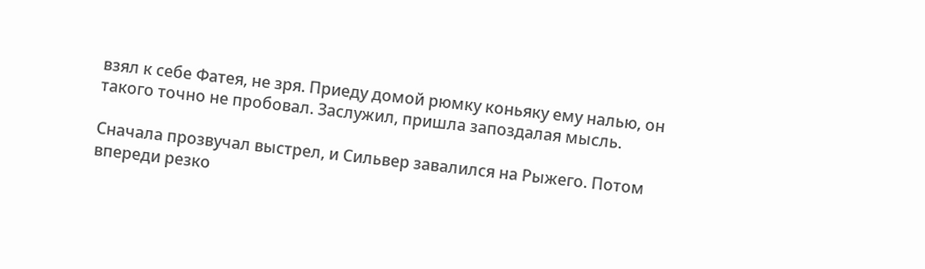взял к себе Фатея, не зря. Приеду домой рюмку коньяку ему налью, он такого точно не пробовал. Заслужил, пришла запоздалая мысль.

Сначала прозвучал выстрел, и Сильвер завалился на Рыжего. Потом впереди резко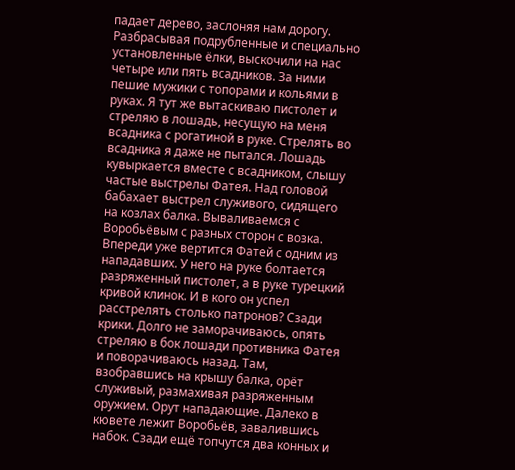падает дерево, заслоняя нам дорогу. Разбрасывая подрубленные и специально установленные ёлки, выскочили на нас четыре или пять всадников. За ними пешие мужики с топорами и кольями в руках. Я тут же вытаскиваю пистолет и стреляю в лошадь, несущую на меня всадника с рогатиной в руке. Стрелять во всадника я даже не пытался. Лошадь кувыркается вместе с всадником, слышу частые выстрелы Фатея. Над головой бабахает выстрел служивого, сидящего на козлах балка. Вываливаемся с Воробьёвым с разных сторон с возка. Впереди уже вертится Фатей с одним из нападавших. У него на руке болтается разряженный пистолет, а в руке турецкий кривой клинок. И в кого он успел расстрелять столько патронов? Сзади крики. Долго не заморачиваюсь, опять стреляю в бок лошади противника Фатея и поворачиваюсь назад. Там, взобравшись на крышу балка, орёт служивый, размахивая разряженным оружием. Орут нападающие. Далеко в кювете лежит Воробьёв, завалившись набок. Сзади ещё топчутся два конных и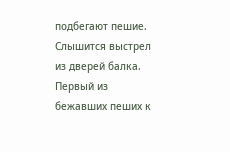подбегают пешие. Слышится выстрел из дверей балка. Первый из бежавших пеших к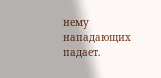нему нападающих падает.